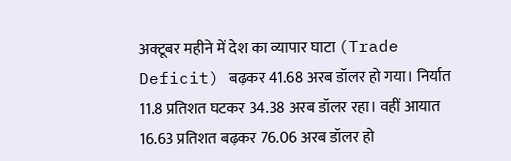अक्टूबर महीने में देश का व्यापार घाटा (Trade Deficit) बढ़कर 41.68 अरब डॉलर हो गया। निर्यात 11.8 प्रतिशत घटकर 34.38 अरब डॉलर रहा। वहीं आयात 16.63 प्रतिशत बढ़कर 76.06 अरब डॉलर हो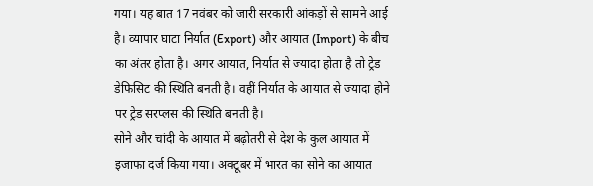गया। यह बात 17 नवंबर को जारी सरकारी आंकड़ों से सामने आई है। व्यापार घाटा निर्यात (Export) और आयात (Import) के बीच का अंतर होता है। अगर आयात, निर्यात से ज्यादा होता है तो ट्रेड डेफिसिट की स्थिति बनती है। वहीं निर्यात के आयात से ज्यादा होने पर ट्रेड सरप्लस की स्थिति बनती है।
सोने और चांदी के आयात में बढ़ोतरी से देश के कुल आयात में इजाफा दर्ज किया गया। अक्टूबर में भारत का सोने का आयात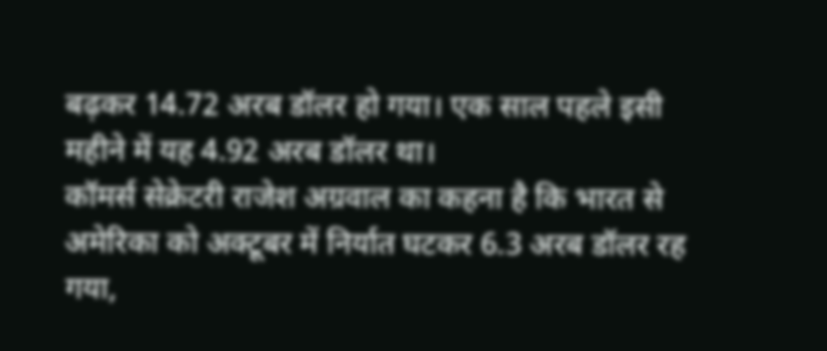बढ़कर 14.72 अरब डॉलर हो गया। एक साल पहले इसी महीने में यह 4.92 अरब डॉलर था।
कॉमर्स सेक्रेटरी राजेश अग्रवाल का कहना है कि भारत से अमेरिका को अक्टूबर में निर्यात घटकर 6.3 अरब डॉलर रह गया,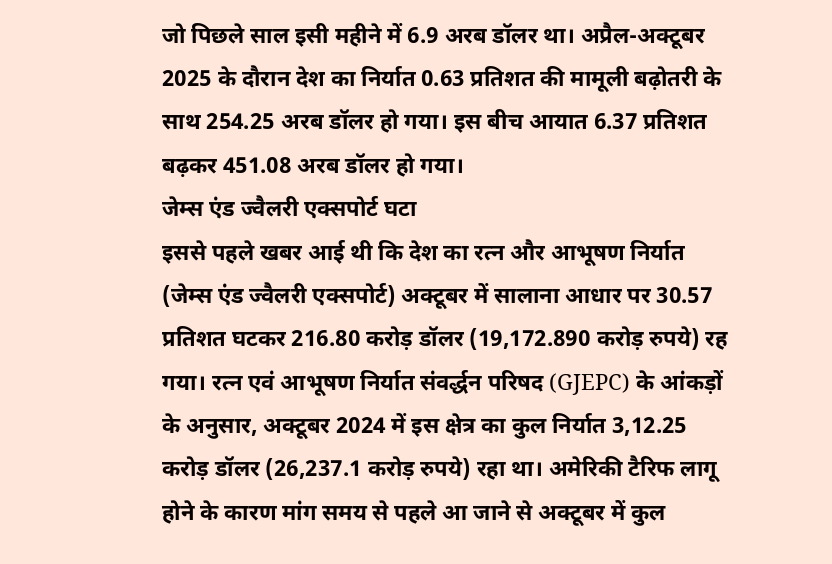जो पिछले साल इसी महीने में 6.9 अरब डॉलर था। अप्रैल-अक्टूबर 2025 के दौरान देश का निर्यात 0.63 प्रतिशत की मामूली बढ़ोतरी के साथ 254.25 अरब डॉलर हो गया। इस बीच आयात 6.37 प्रतिशत बढ़कर 451.08 अरब डॉलर हो गया।
जेम्स एंड ज्वैलरी एक्सपोर्ट घटा
इससे पहले खबर आई थी कि देश का रत्न और आभूषण निर्यात (जेम्स एंड ज्वैलरी एक्सपोर्ट) अक्टूबर में सालाना आधार पर 30.57 प्रतिशत घटकर 216.80 करोड़ डॉलर (19,172.890 करोड़ रुपये) रह गया। रत्न एवं आभूषण निर्यात संवर्द्धन परिषद (GJEPC) के आंकड़ों के अनुसार, अक्टूबर 2024 में इस क्षेत्र का कुल निर्यात 3,12.25 करोड़ डॉलर (26,237.1 करोड़ रुपये) रहा था। अमेरिकी टैरिफ लागू होने के कारण मांग समय से पहले आ जाने से अक्टूबर में कुल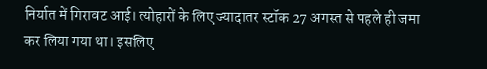निर्यात में गिरावट आई। त्योहारों के लिए ज्यादातर स्टॉक 27 अगस्त से पहले ही जमा कर लिया गया था। इसलिए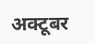अक्टूबर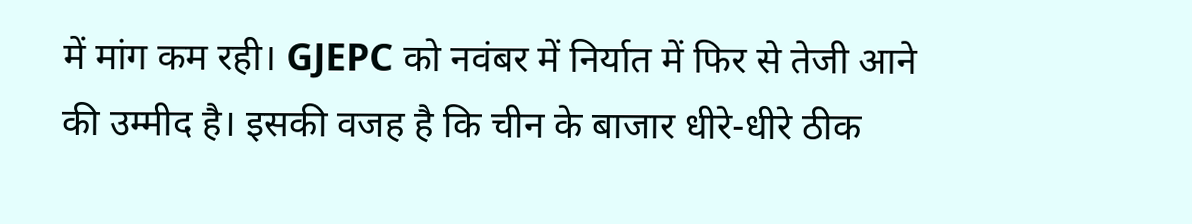में मांग कम रही। GJEPC को नवंबर में निर्यात में फिर से तेजी आने की उम्मीद है। इसकी वजह है कि चीन के बाजार धीरे-धीरे ठीक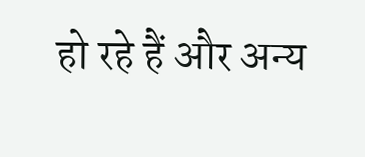हो रहे हैं और अन्य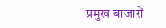प्रमुख बाजारों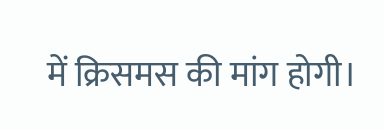में क्रिसमस की मांग होगी।